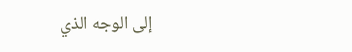إلى الوجه الذي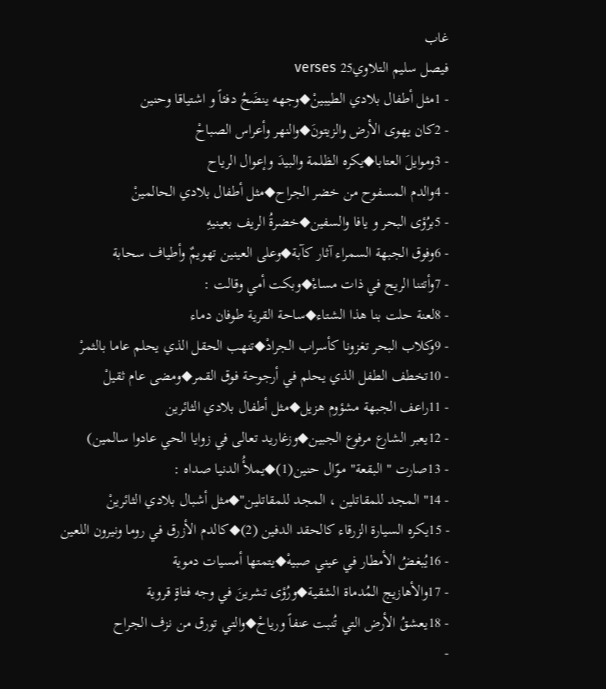غاب
فيصل سليم التلاوي25 verses
- 1مثل أطفال بلادي الطيبينْ◆وجهه ينضَحُ دفئاً و اشتياقا وحنين
- 2كان يهوى الأرض والزيتونَ◆والنهر وأعراس الصباحْ
- 3وموايلَ العتابا◆يكره الظلمة والبيدَ وإعوال الرياح
- 4والدم المسفوح من خضر الجراح◆مثل أطفال بلادي الحالمينْ
- 5برُؤى البحر و يافا والسفين◆خضرةُ الريف بعينيهِ
- 6وفوق الجبهة السمراء آثار كآبة◆وعلى العينين تهويمٌ وأطياف سحابة
- 7وأتتنا الريح في ذات مساءْ◆وبكت أمي وقالت :
- 8لعنة حلت بنا هذا الشتاء◆ساحة القرية طوفان دماء
- 9وكلاب البحر تغزونا كأسراب الجرادْ◆تنهب الحقل الذي يحلم عاما بالثمرْ
- 10تخطف الطفل الذي يحلم في أرجوحة فوق القمر◆ومضى عام ثقيلْ
- 11راعف الجبهة مشؤوم هزيل◆مثل أطفال بلادي الثائرين
- 12يعبر الشارع مرفوع الجبين◆وزغاريد تعالى في زوايا الحي عادوا سالمين)
- 13صارت " البقعة" موّال حنين(1)◆يملأُ الدنيا صداه :
- 14" المجد للمقاتلين ، المجد للمقاتلين"◆مثل أشبال بلادي الثائرينْ
- 15يكره السيارة الزرقاء كالحقد الدفين (2)◆كالدم الأزرق في روما ونيرون اللعين
- 16يُبغضُ الأمطار في عيني صبيهْ◆يتمتها أمسيات دموية
- 17والأهازيج المُدماة الشقية◆ورُؤى تشرينَ في وجه فتاةٍ قروية
- 18يعشقُ الأرض التي تُنبت عنفاً ورياحْ◆والتي تورق من نزف الجراح
-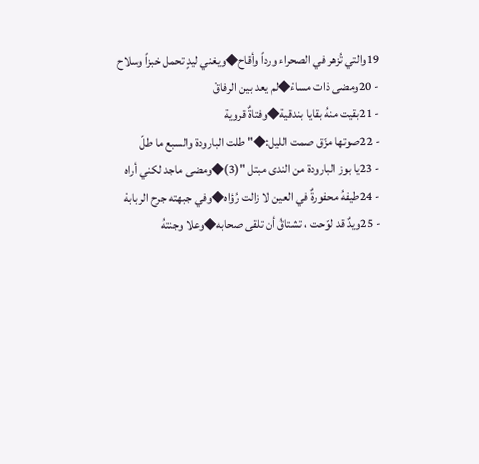19والتي تُزهر في الصحراء ورداً وأقاح◆ويغني ليدٍ تحمل خبزاً وسلاح
- 20ومضى ذات مساءْ◆لم يعد بين الرفاقْ
- 21بقيت منهُ بقايا بندقية◆وفتاةٌ قروية
- 22صوتها مزّق صمت الليل:◆" طلت البارودة والسبع ما طلّ
- 23يا بوز البارودة من الندى مبتل "(3)◆ومضى ماجد لكني أراه
- 24طيفهُ محفورةٌ في العين لا زالت رُؤاه◆وفي جبهته جرح الربابهْ
- 25ويدٌ قد لوّحت ، تشتاقُ أن تلقى صحابه◆وعلا وجنتهُ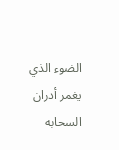الضوء الذي يغمر أدران السحابه